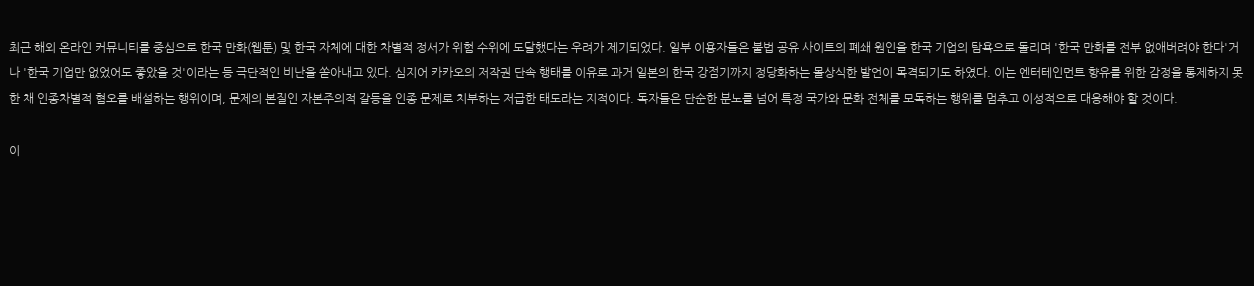최근 해외 온라인 커뮤니티를 중심으로 한국 만화(웹툰) 및 한국 자체에 대한 차별적 정서가 위험 수위에 도달했다는 우려가 제기되었다. 일부 이용자들은 불법 공유 사이트의 폐쇄 원인을 한국 기업의 탐욕으로 돌리며 '한국 만화를 전부 없애버려야 한다'거나 '한국 기업만 없었어도 좋았을 것'이라는 등 극단적인 비난을 쏟아내고 있다. 심지어 카카오의 저작권 단속 행태를 이유로 과거 일본의 한국 강점기까지 정당화하는 몰상식한 발언이 목격되기도 하였다. 이는 엔터테인먼트 향유를 위한 감정을 통제하지 못한 채 인종차별적 혐오를 배설하는 행위이며, 문제의 본질인 자본주의적 갈등을 인종 문제로 치부하는 저급한 태도라는 지적이다. 독자들은 단순한 분노를 넘어 특정 국가와 문화 전체를 모독하는 행위를 멈추고 이성적으로 대응해야 할 것이다.

이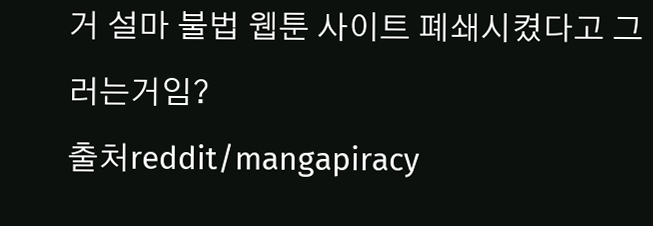거 설마 불법 웹툰 사이트 폐쇄시켰다고 그러는거임?
출처reddit/mangapiracy